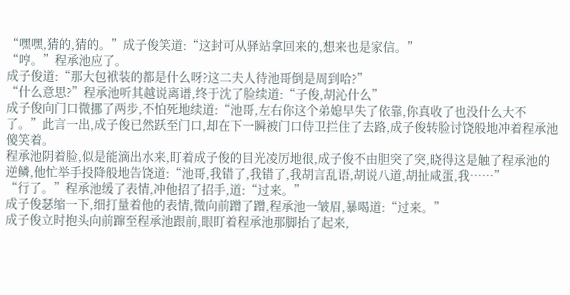“嘿嘿,猜的,猜的。”成子俊笑道:“这封可从驿站拿回来的,想来也是家信。”
“哼。”程承池应了。
成子俊道:“那大包袱装的都是什么呀?这二夫人待池哥倒是周到哈?”
“什么意思?”程承池听其越说离谱,终于沈了脸续道:“子俊,胡沁什么”
成子俊向门口微挪了两步,不怕死地续道:“池哥,左右你这个弟媳早失了依靠,你真收了也没什么大不了。”此言一出,成子俊已然跃至门口,却在下一瞬被门口侍卫拦住了去路,成子俊转脸讨饶般地冲着程承池傻笑着。
程承池阴着脸,似是能滴出水来,盯着成子俊的目光凌厉地很,成子俊不由胆突了突,晓得这是触了程承池的逆鳞,他忙举手投降般地告饶道:“池哥,我错了,我错了,我胡言乱语,胡说八道,胡扯咸蛋,我……”
“行了。”程承池缓了表情,冲他招了招手,道:“过来。”
成子俊瑟缩一下,细打量着他的表情,微向前蹭了蹭,程承池一皱眉,暴喝道:“过来。”
成子俊立时抱头向前蹿至程承池跟前,眼盯着程承池那脚抬了起来,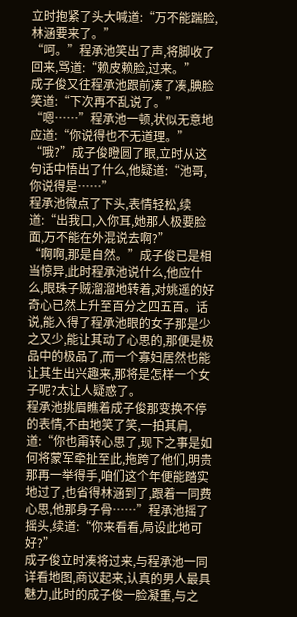立时抱紧了头大喊道:“万不能踹脸,林涵要来了。”
“呵。”程承池笑出了声,将脚收了回来,骂道:“赖皮赖脸,过来。”
成子俊又往程承池跟前凑了凑,腆脸笑道:“下次再不乱说了。”
“嗯……”程承池一顿,状似无意地应道:“你说得也不无道理。”
“哦?”成子俊瞪圆了眼,立时从这句话中悟出了什么,他疑道:“池哥,你说得是……”
程承池微点了下头,表情轻松,续道:“出我口,入你耳,她那人极要脸面,万不能在外混说去啊?”
“啊啊,那是自然。”成子俊已是相当惊异,此时程承池说什么,他应什么,眼珠子贼溜溜地转着,对姚遥的好奇心已然上升至百分之四五百。话说,能入得了程承池眼的女子那是少之又少,能让其动了心思的,那便是极品中的极品了,而一个寡妇居然也能让其生出兴趣来,那将是怎样一个女子呢?太让人疑惑了。
程承池挑眉瞧着成子俊那变换不停的表情,不由地笑了笑,一拍其肩,道:“你也甭转心思了,现下之事是如何将蒙军牵扯至此,拖跨了他们,明贵那再一举得手,咱们这个年便能踏实地过了,也省得林涵到了,跟着一同费心思,他那身子骨……”程承池摇了摇头,续道:“你来看看,局设此地可好?”
成子俊立时凑将过来,与程承池一同详看地图,商议起来,认真的男人最具魅力,此时的成子俊一脸凝重,与之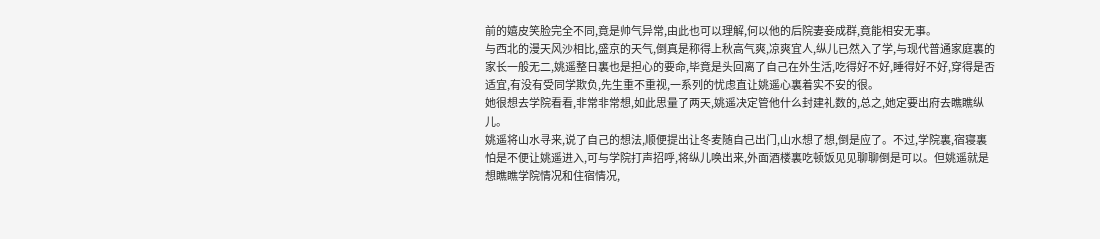前的嬉皮笑脸完全不同,竟是帅气异常,由此也可以理解,何以他的后院妻妾成群,竟能相安无事。
与西北的漫天风沙相比,盛京的天气,倒真是称得上秋高气爽,凉爽宜人,纵儿已然入了学,与现代普通家庭裏的家长一般无二,姚遥整日裏也是担心的要命,毕竟是头回离了自己在外生活,吃得好不好,睡得好不好,穿得是否适宜,有没有受同学欺负,先生重不重视,一系列的忧虑直让姚遥心裏着实不安的很。
她很想去学院看看,非常非常想,如此思量了两天,姚遥决定管他什么封建礼数的,总之,她定要出府去瞧瞧纵儿。
姚遥将山水寻来,说了自己的想法,顺便提出让冬麦随自己出门,山水想了想,倒是应了。不过,学院裏,宿寝裏怕是不便让姚遥进入,可与学院打声招呼,将纵儿唤出来,外面酒楼裏吃顿饭见见聊聊倒是可以。但姚遥就是想瞧瞧学院情况和住宿情况,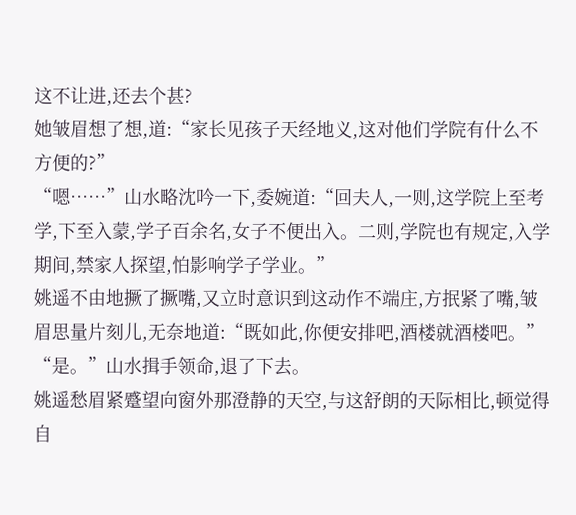这不让进,还去个甚?
她皱眉想了想,道:“家长见孩子天经地义,这对他们学院有什么不方便的?”
“嗯……”山水略沈吟一下,委婉道:“回夫人,一则,这学院上至考学,下至入蒙,学子百余名,女子不便出入。二则,学院也有规定,入学期间,禁家人探望,怕影响学子学业。”
姚遥不由地撅了撅嘴,又立时意识到这动作不端庄,方抿紧了嘴,皱眉思量片刻儿,无奈地道:“既如此,你便安排吧,酒楼就酒楼吧。”
“是。”山水揖手领命,退了下去。
姚遥愁眉紧蹙望向窗外那澄静的天空,与这舒朗的天际相比,顿觉得自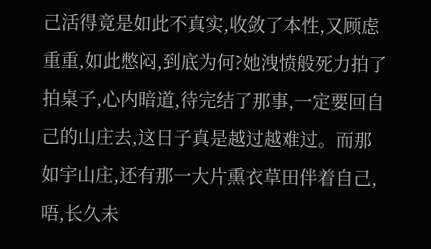己活得竟是如此不真实,收敛了本性,又顾虑重重,如此憋闷,到底为何?她洩愤般死力拍了拍桌子,心内暗道,待完结了那事,一定要回自己的山庄去,这日子真是越过越难过。而那如宇山庄,还有那一大片熏衣草田伴着自己,唔,长久未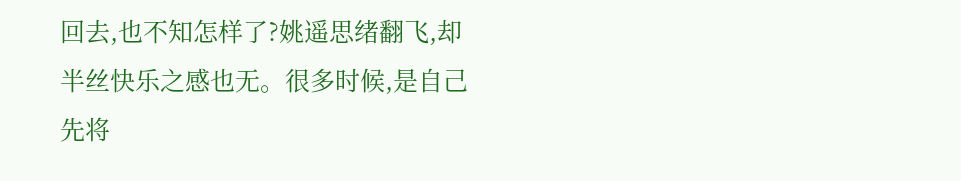回去,也不知怎样了?姚遥思绪翻飞,却半丝快乐之感也无。很多时候,是自己先将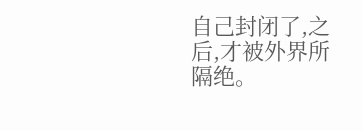自己封闭了,之后,才被外界所隔绝。